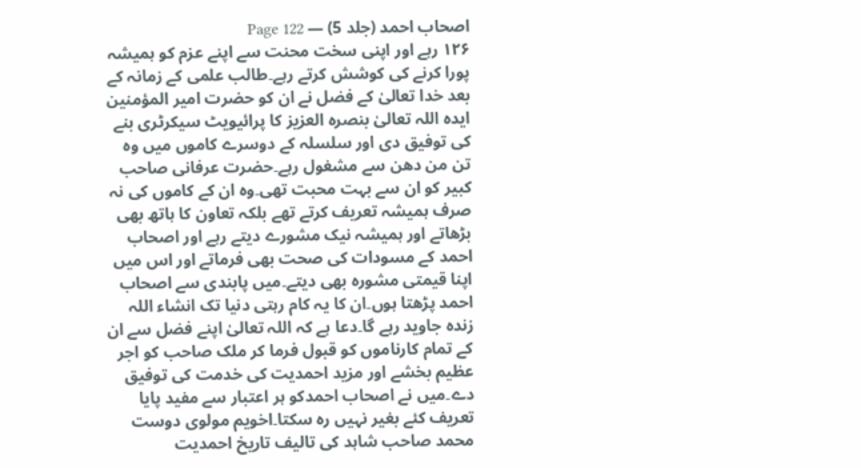اصحاب احمد (جلد 5) — Page 122
۱۲۶ رہے اور اپنی سخت محنت سے اپنے عزم کو ہمیشہ پورا کرنے کی کوشش کرتے رہے۔طالب علمی کے زمانہ کے بعد خدا تعالیٰ کے فضل نے ان کو حضرت امیر المؤمنین ایده اللہ تعالیٰ بنصرہ العزیز کا پرائیویٹ سیکرٹری بنے کی توفیق دی اور سلسلہ کے دوسرے کاموں میں وہ تن من دھن سے مشغول رہے۔حضرت عرفانی صاحب کبیر کو ان سے بہت محبت تھی۔وہ ان کے کاموں کی نہ صرف ہمیشہ تعریف کرتے تھے بلکہ تعاون کا ہاتھ بھی بڑھاتے اور ہمیشہ نیک مشورے دیتے رہے اور اصحاب احمد کے مسودات کی صحت بھی فرماتے اور اس میں اپنا قیمتی مشورہ بھی دیتے۔میں پابندی سے اصحاب احمد پڑھتا ہوں۔ان کا یہ کام رہتی دنیا تک انشاء اللہ زندہ جاوید رہے گا۔دعا ہے کہ اللہ تعالیٰ اپنے فضل سے ان کے تمام کارناموں کو قبول فرما کر ملک صاحب کو اجر عظیم بخشے اور مزید احمدیت کی خدمت کی توفیق دے۔میں نے اصحاب احمدکو ہر اعتبار سے مفید پایا تعریف کئے بغیر نہیں رہ سکتا۔اخویم مولوی دوست محمد صاحب شاہد کی تالیف تاریخ احمدیت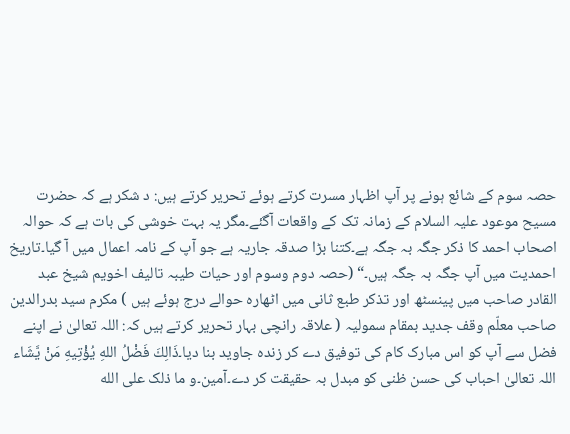حصہ سوم کے شائع ہونے پر آپ اظہار مسرت کرتے ہوئے تحریر کرتے ہیں: د شکر ہے کہ حضرت مسیح موعود علیہ السلام کے زمانہ تک کے واقعات آگئے۔مگر یہ بہت خوشی کی بات ہے کہ حوالہ اصحاب احمد کا ذکر جگہ بہ جگہ ہے۔کتنا بڑا صدقہ جاریہ ہے جو آپ کے نامہ اعمال میں آ گیا۔تاریخ احمدیت میں آپ جگہ بہ جگہ ہیں۔“ (حصہ دوم وسوم اور حیات طیبہ تالیف اخویم شیخ عبد القادر صاحب میں پینسٹھ اور تذکر طبع ثانی میں اٹھارہ حوالے درج ہوئے ہیں ) مکرم سید بدرالدین صاحب معلّم وقف جدید بمقام سمولیہ ( علاقہ رانچی بہار تحریر کرتے ہیں کہ: اللہ تعالیٰ نے اپنے فضل سے آپ کو اس مبارک کام کی توفیق دے کر زندہ جاوید بنا دیا۔ذَالِكَ فَضْلُ اللهِ يُؤْتِيهِ مَنْ يَّشَاء اللہ تعالیٰ احباب کی حسن ظنی کو مبدل بہ حقیقت کر دے۔آمین۔و ما ذلک علی الله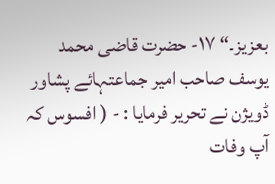بعزیز۔“ ۱۷- حضرت قاضی محمد یوسف صاحب امیر جماعتہائے پشاور ڈویژن نے تحریر فرمایا : - ( افسوس کہ آپ وفات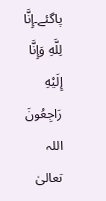پاگئے۔إِنَّا لِلَّهِ وَإِنَّا إِلَيْهِ رَاجِعُونَ اللہ تعالیٰ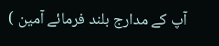آپ کے مدارج بلند فرمائے آمین )